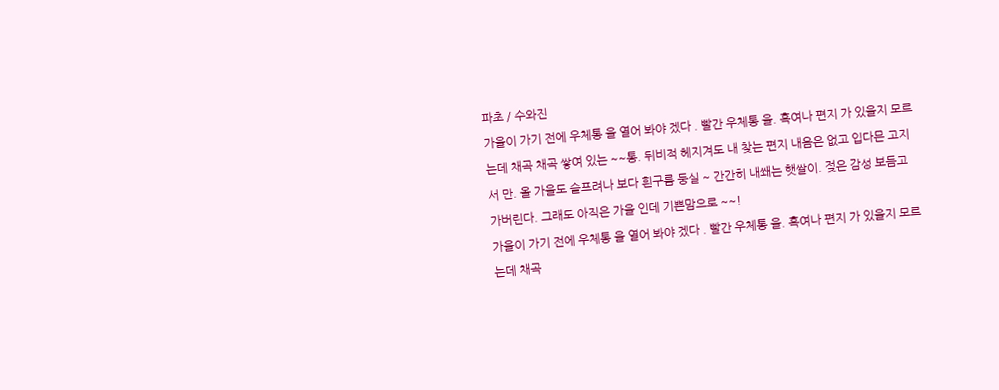파초 / 수와진
가을이 가기 전에 우체통 을 열어 봐야 겠다 . 빨간 우체통 을. 혹여나 편지 가 있을지 모르는데 채곡 채곡 쌓여 있는 ~~통. 뒤비적 헤지겨도 내 찾는 편지 내음은 없고 입다믄 고지서 만. 올 가을도 슬프려나 보다 흰구름 둥실 ~ 간간히 내쐐는 햇쌀이. 젖은 감성 보듬고 가버린다. 그래도 아직은 가을 인데 기쁜맘으로 ~~!
가을이 가기 전에 우체통 을 열어 봐야 겠다 . 빨간 우체통 을. 혹여나 편지 가 있을지 모르는데 채곡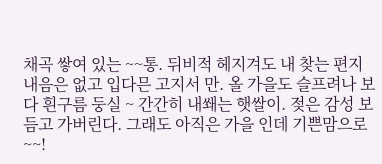채곡 쌓여 있는 ~~통. 뒤비적 헤지겨도 내 찾는 편지 내음은 없고 입다믄 고지서 만. 올 가을도 슬프려나 보다 흰구름 둥실 ~ 간간히 내쐐는 햇쌀이. 젖은 감성 보듬고 가버린다. 그래도 아직은 가을 인데 기쁜맘으로 ~~!